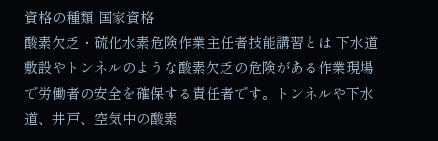資格の種類 国家資格
酸素欠乏・硫化水素危険作業主任者技能講習とは 下水道敷設やトンネルのような酸素欠乏の危険がある作業現場で労働者の安全を確保する責任者です。トンネルや下水道、井戸、空気中の酸素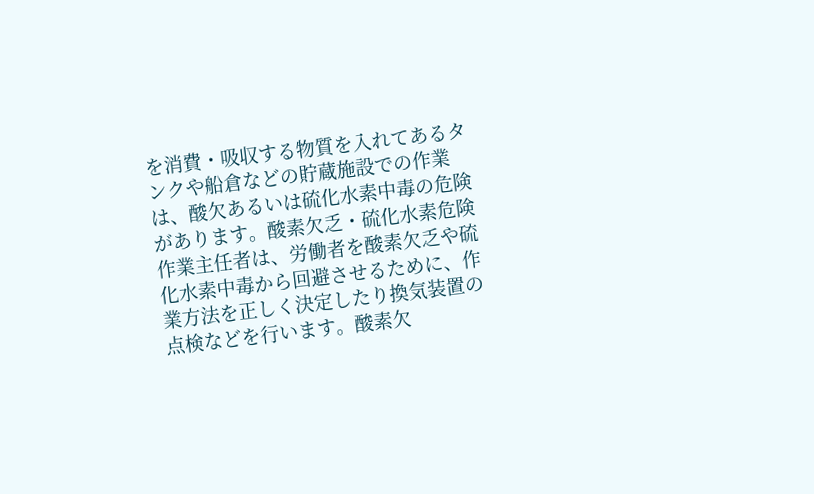を消費・吸収する物質を入れてあるタンクや船倉などの貯蔵施設での作業は、酸欠あるいは硫化水素中毒の危険があります。酸素欠乏・硫化水素危険作業主任者は、労働者を酸素欠乏や硫化水素中毒から回避させるために、作業方法を正しく決定したり換気装置の点検などを行います。酸素欠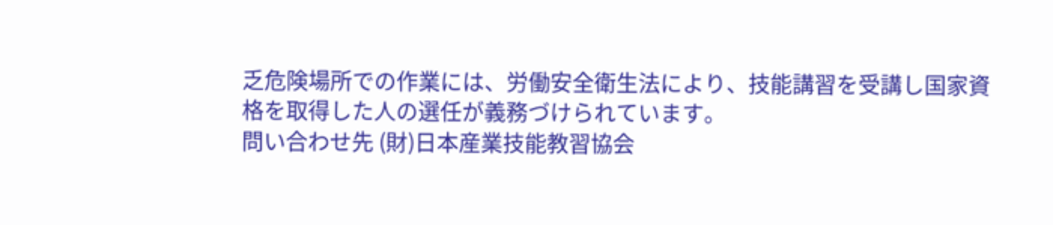乏危険場所での作業には、労働安全衛生法により、技能講習を受講し国家資格を取得した人の選任が義務づけられています。
問い合わせ先 (財)日本産業技能教習協会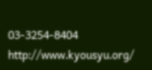03-3254-8404 http://www.kyousyu.org/